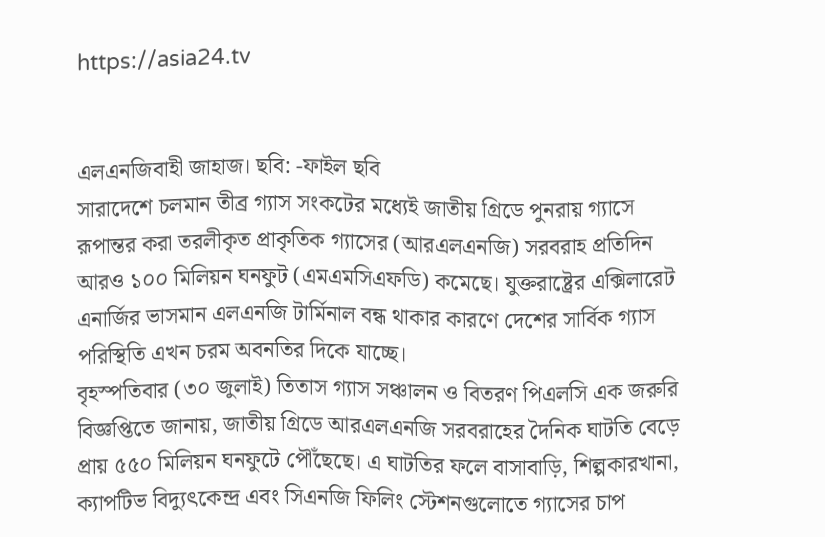https://asia24.tv


এলএনজিবাহী জাহাজ। ছবি: -ফাইল ছবি
সারাদেশে চলমান তীব্র গ্যাস সংকটের মধ্যেই জাতীয় গ্রিডে পুনরায় গ্যাসে রূপান্তর করা তরলীকৃত প্রাকৃতিক গ্যাসের (আরএলএনজি) সরবরাহ প্রতিদিন আরও ১০০ মিলিয়ন ঘনফুট (এমএমসিএফডি) কমেছে। যুক্তরাষ্ট্রের এক্সিলারেট এনার্জির ভাসমান এলএনজি টার্মিনাল বন্ধ থাকার কারণে দেশের সার্বিক গ্যাস পরিস্থিতি এখন চরম অবনতির দিকে যাচ্ছে।
বৃহস্পতিবার (৩০ জুলাই) তিতাস গ্যাস সঞ্চালন ও বিতরণ পিএলসি এক জরুরি বিজ্ঞপ্তিতে জানায়, জাতীয় গ্রিডে আরএলএনজি সরবরাহের দৈনিক ঘাটতি বেড়ে প্রায় ৫৫০ মিলিয়ন ঘনফুটে পৌঁছেছে। এ ঘাটতির ফলে বাসাবাড়ি, শিল্পকারখানা, ক্যাপটিভ বিদ্যুৎকেন্দ্র এবং সিএনজি ফিলিং স্টেশনগুলোতে গ্যাসের চাপ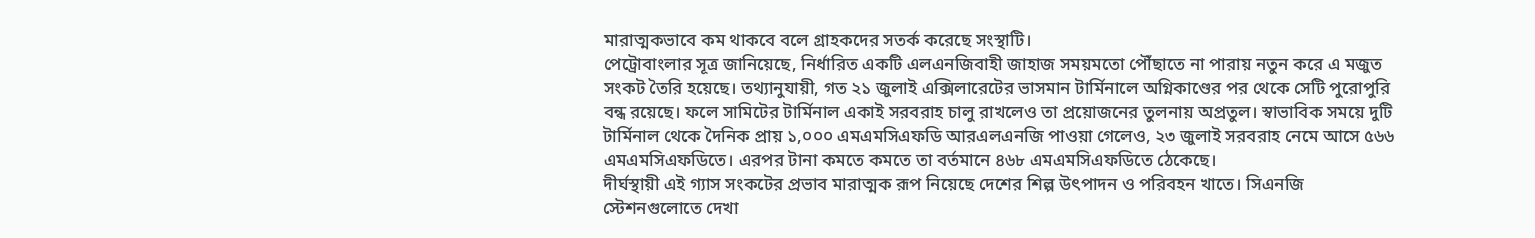মারাত্মকভাবে কম থাকবে বলে গ্রাহকদের সতর্ক করেছে সংস্থাটি।
পেট্রোবাংলার সূত্র জানিয়েছে, নির্ধারিত একটি এলএনজিবাহী জাহাজ সময়মতো পৌঁছাতে না পারায় নতুন করে এ মজুত সংকট তৈরি হয়েছে। তথ্যানুযায়ী, গত ২১ জুলাই এক্সিলারেটের ভাসমান টার্মিনালে অগ্নিকাণ্ডের পর থেকে সেটি পুরোপুরি বন্ধ রয়েছে। ফলে সামিটের টার্মিনাল একাই সরবরাহ চালু রাখলেও তা প্রয়োজনের তুলনায় অপ্রতুল। স্বাভাবিক সময়ে দুটি টার্মিনাল থেকে দৈনিক প্রায় ১,০০০ এমএমসিএফডি আরএলএনজি পাওয়া গেলেও, ২৩ জুলাই সরবরাহ নেমে আসে ৫৬৬ এমএমসিএফডিতে। এরপর টানা কমতে কমতে তা বর্তমানে ৪৬৮ এমএমসিএফডিতে ঠেকেছে।
দীর্ঘস্থায়ী এই গ্যাস সংকটের প্রভাব মারাত্মক রূপ নিয়েছে দেশের শিল্প উৎপাদন ও পরিবহন খাতে। সিএনজি স্টেশনগুলোতে দেখা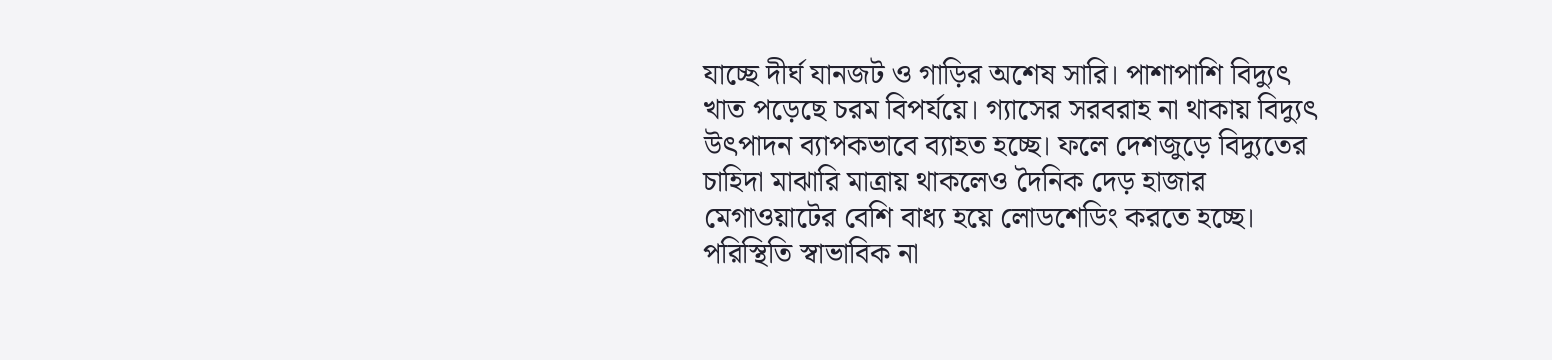যাচ্ছে দীর্ঘ যানজট ও গাড়ির অশেষ সারি। পাশাপাশি বিদ্যুৎ খাত পড়েছে চরম বিপর্যয়ে। গ্যাসের সরবরাহ না থাকায় বিদ্যুৎ উৎপাদন ব্যাপকভাবে ব্যাহত হচ্ছে। ফলে দেশজুড়ে বিদ্যুতের চাহিদা মাঝারি মাত্রায় থাকলেও দৈনিক দেড় হাজার মেগাওয়াটের বেশি বাধ্য হয়ে লোডশেডিং করতে হচ্ছে। পরিস্থিতি স্বাভাবিক না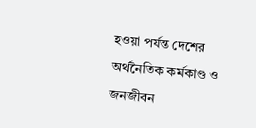হওয়া পর্যন্ত দেশের অর্থনৈতিক কর্মকাণ্ড ও জনজীবন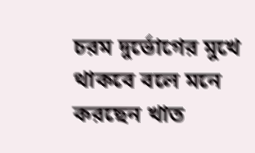চরম দুর্ভোগের মুখে থাকবে বলে মনে করছেন খাত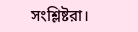সংশ্লিষ্টরা।